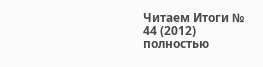Читаем Итоги № 44 (2012) полностью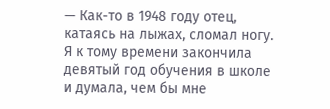— Как-то в 1948 году отец, катаясь на лыжах, сломал ногу. Я к тому времени закончила девятый год обучения в школе и думала, чем бы мне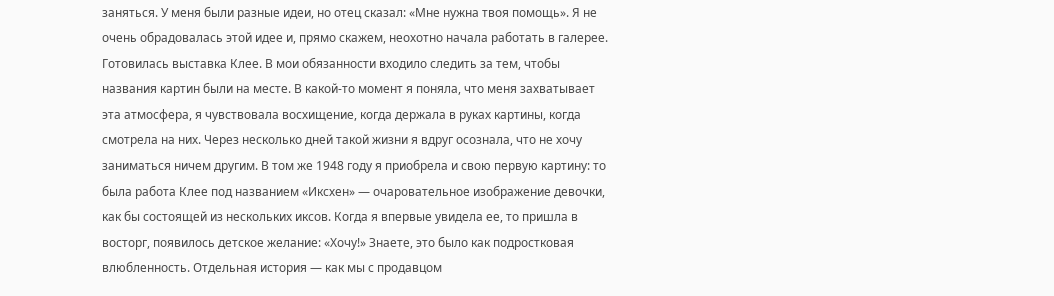заняться. У меня были разные идеи, но отец сказал: «Мне нужна твоя помощь». Я не очень обрадовалась этой идее и, прямо скажем, неохотно начала работать в галерее. Готовилась выставка Клее. В мои обязанности входило следить за тем, чтобы названия картин были на месте. В какой-то момент я поняла, что меня захватывает эта атмосфера, я чувствовала восхищение, когда держала в руках картины, когда смотрела на них. Через несколько дней такой жизни я вдруг осознала, что не хочу заниматься ничем другим. В том же 1948 году я приобрела и свою первую картину: то была работа Клее под названием «Иксхен» — очаровательное изображение девочки, как бы состоящей из нескольких иксов. Когда я впервые увидела ее, то пришла в восторг, появилось детское желание: «Хочу!» Знаете, это было как подростковая влюбленность. Отдельная история — как мы с продавцом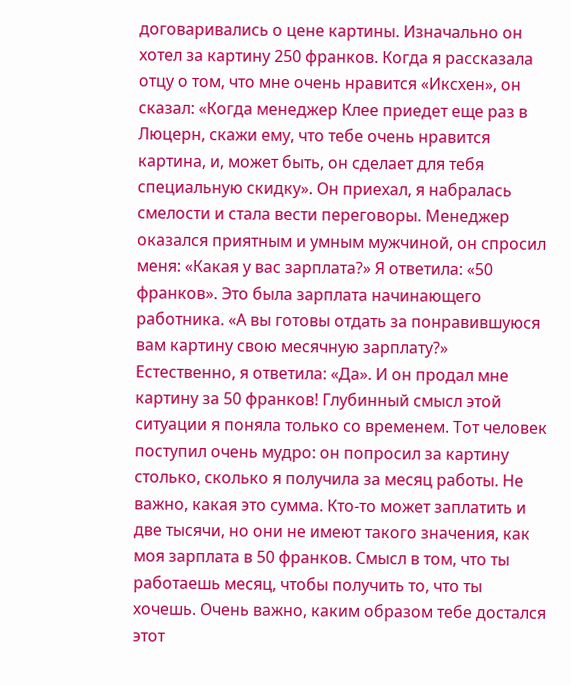договаривались о цене картины. Изначально он хотел за картину 250 франков. Когда я рассказала отцу о том, что мне очень нравится «Иксхен», он сказал: «Когда менеджер Клее приедет еще раз в Люцерн, скажи ему, что тебе очень нравится картина, и, может быть, он сделает для тебя специальную скидку». Он приехал, я набралась смелости и стала вести переговоры. Менеджер оказался приятным и умным мужчиной, он спросил меня: «Какая у вас зарплата?» Я ответила: «50 франков». Это была зарплата начинающего работника. «А вы готовы отдать за понравившуюся вам картину свою месячную зарплату?» Естественно, я ответила: «Да». И он продал мне картину за 50 франков! Глубинный смысл этой ситуации я поняла только со временем. Тот человек поступил очень мудро: он попросил за картину столько, сколько я получила за месяц работы. Не важно, какая это сумма. Кто-то может заплатить и две тысячи, но они не имеют такого значения, как моя зарплата в 50 франков. Смысл в том, что ты работаешь месяц, чтобы получить то, что ты хочешь. Очень важно, каким образом тебе достался этот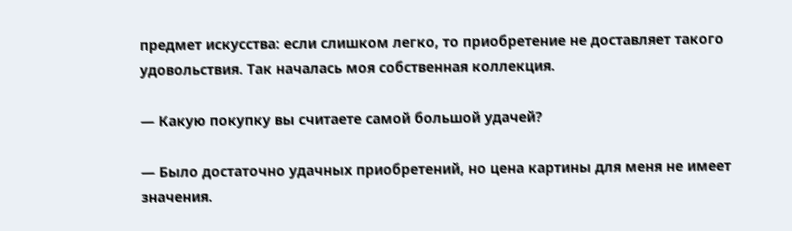предмет искусства: если слишком легко, то приобретение не доставляет такого удовольствия. Так началась моя собственная коллекция.

— Какую покупку вы считаете самой большой удачей?

— Было достаточно удачных приобретений, но цена картины для меня не имеет значения.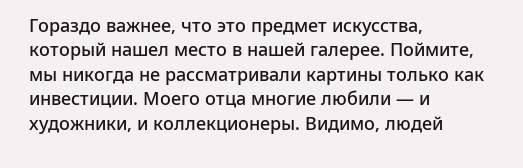Гораздо важнее, что это предмет искусства, который нашел место в нашей галерее. Поймите, мы никогда не рассматривали картины только как инвестиции. Моего отца многие любили — и художники, и коллекционеры. Видимо, людей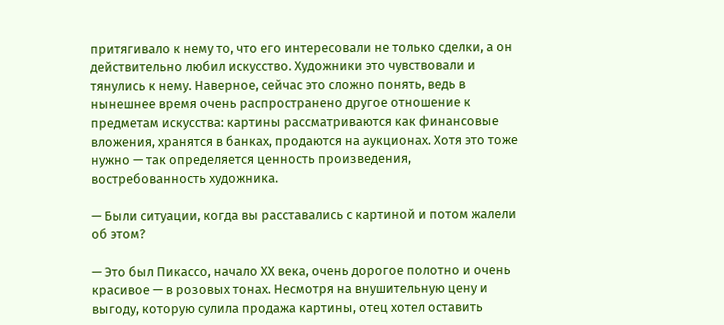притягивало к нему то, что его интересовали не только сделки, а он действительно любил искусство. Художники это чувствовали и тянулись к нему. Наверное, сейчас это сложно понять, ведь в нынешнее время очень распространено другое отношение к предметам искусства: картины рассматриваются как финансовые вложения, хранятся в банках, продаются на аукционах. Хотя это тоже нужно — так определяется ценность произведения, востребованность художника.

— Были ситуации, когда вы расставались с картиной и потом жалели об этом?

— Это был Пикассо, начало ХХ века, очень дорогое полотно и очень красивое — в розовых тонах. Несмотря на внушительную цену и выгоду, которую сулила продажа картины, отец хотел оставить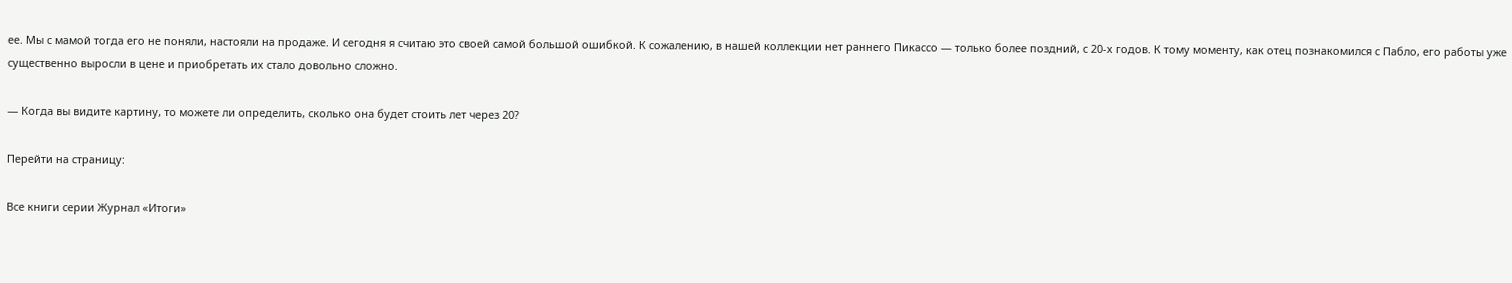ее. Мы с мамой тогда его не поняли, настояли на продаже. И сегодня я считаю это своей самой большой ошибкой. К сожалению, в нашей коллекции нет раннего Пикассо — только более поздний, с 20-х годов. К тому моменту, как отец познакомился с Пабло, его работы уже существенно выросли в цене и приобретать их стало довольно сложно.

— Когда вы видите картину, то можете ли определить, сколько она будет стоить лет через 20?

Перейти на страницу:

Все книги серии Журнал «Итоги»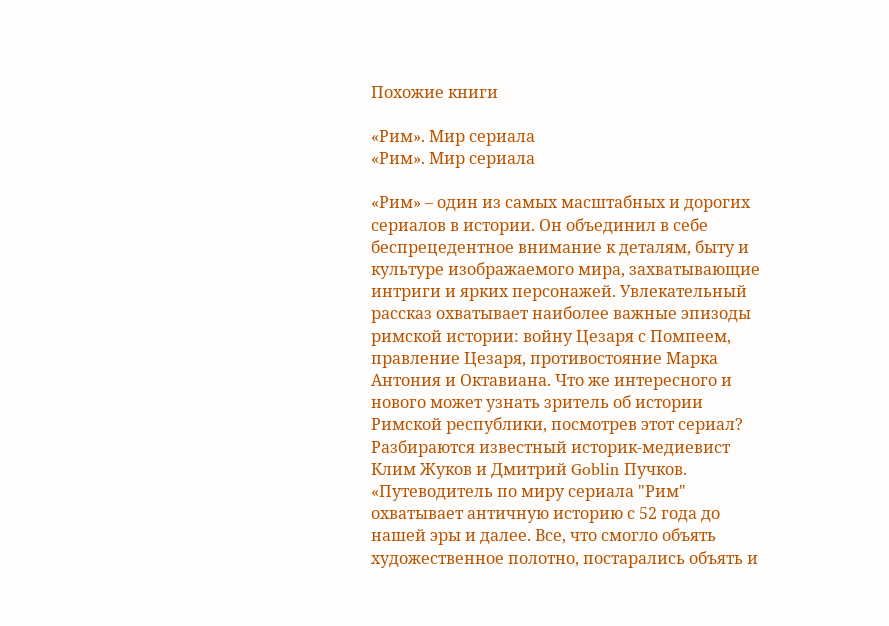Похожие книги

«Рим». Мир сериала
«Рим». Мир сериала

«Рим» – один из самых масштабных и дорогих сериалов в истории. Он объединил в себе беспрецедентное внимание к деталям, быту и культуре изображаемого мира, захватывающие интриги и ярких персонажей. Увлекательный рассказ охватывает наиболее важные эпизоды римской истории: войну Цезаря с Помпеем, правление Цезаря, противостояние Марка Антония и Октавиана. Что же интересного и нового может узнать зритель об истории Римской республики, посмотрев этот сериал? Разбираются известный историк-медиевист Клим Жуков и Дмитрий Goblin Пучков. «Путеводитель по миру сериала "Рим" охватывает античную историю с 52 года до нашей эры и далее. Все, что смогло объять художественное полотно, постарались объять и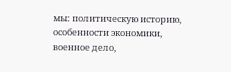мы: политическую историю, особенности экономики, военное дело,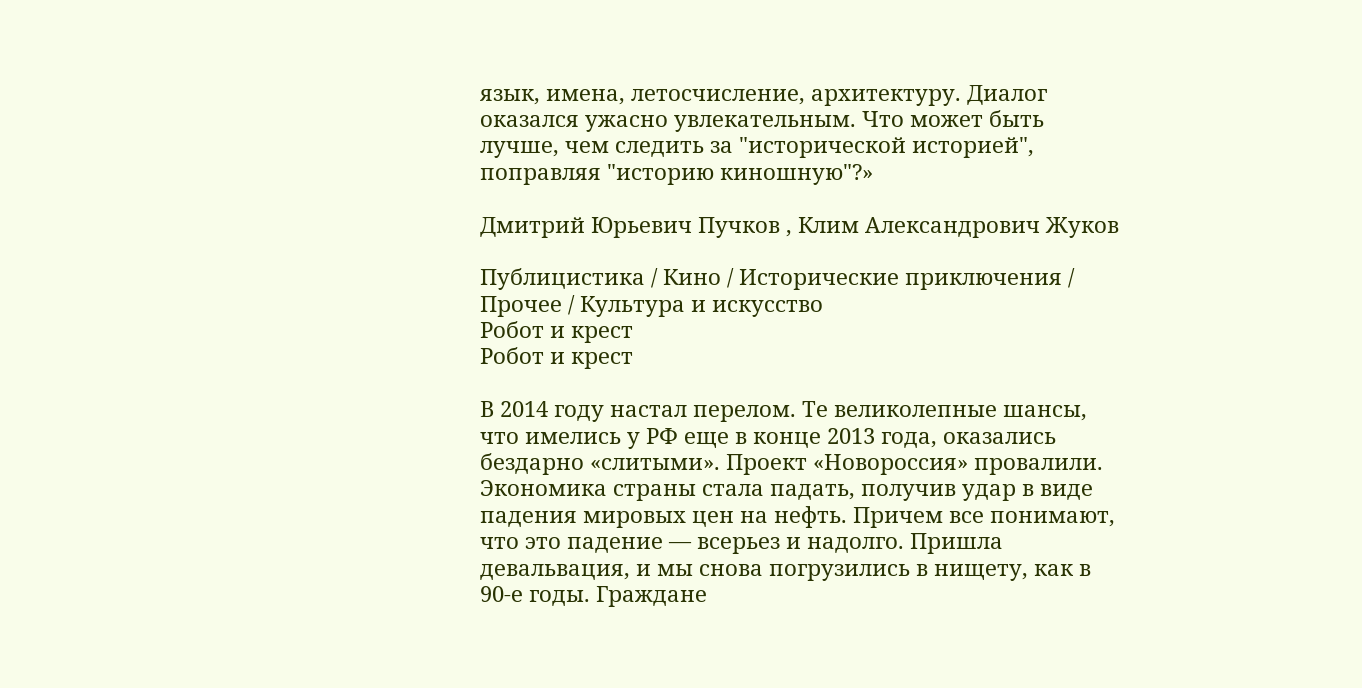язык, имена, летосчисление, архитектуру. Диалог оказался ужасно увлекательным. Что может быть лучше, чем следить за "исторической историей", поправляя "историю киношную"?»

Дмитрий Юрьевич Пучков , Клим Александрович Жуков

Публицистика / Кино / Исторические приключения / Прочее / Культура и искусство
Робот и крест
Робот и крест

В 2014 году настал перелом. Те великолепные шансы, что имелись у РФ еще в конце 2013 года, оказались бездарно «слитыми». Проект «Новороссия» провалили. Экономика страны стала падать, получив удар в виде падения мировых цен на нефть. Причем все понимают, что это падение — всерьез и надолго. Пришла девальвация, и мы снова погрузились в нищету, как в 90-е годы. Граждане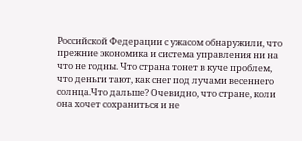Российской Федерации с ужасом обнаружили, что прежние экономика и система управления ни на что не годны. Что страна тонет в куче проблем, что деньги тают, как снег под лучами весеннего солнца.Что дальше? Очевидно, что стране, коли она хочет сохраниться и не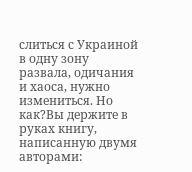слиться с Украиной в одну зону развала, одичания и хаоса, нужно измениться. Но как?Вы держите в руках книгу, написанную двумя авторами: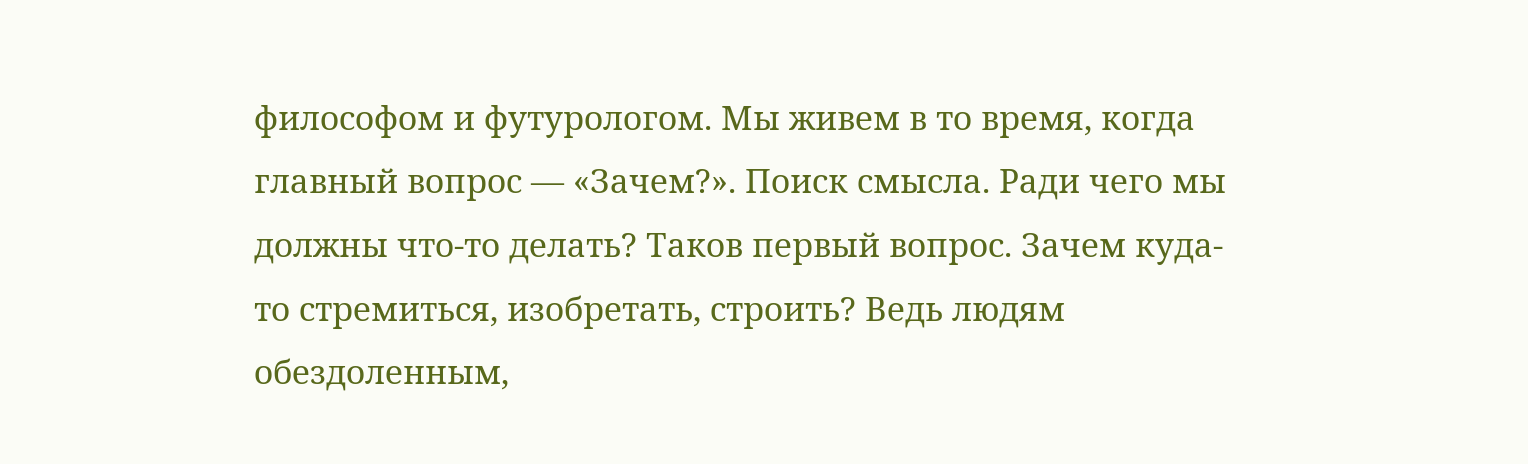философом и футурологом. Мы живем в то время, когда главный вопрос — «Зачем?». Поиск смысла. Ради чего мы должны что-то делать? Таков первый вопрос. Зачем куда-то стремиться, изобретать, строить? Ведь людям обездоленным,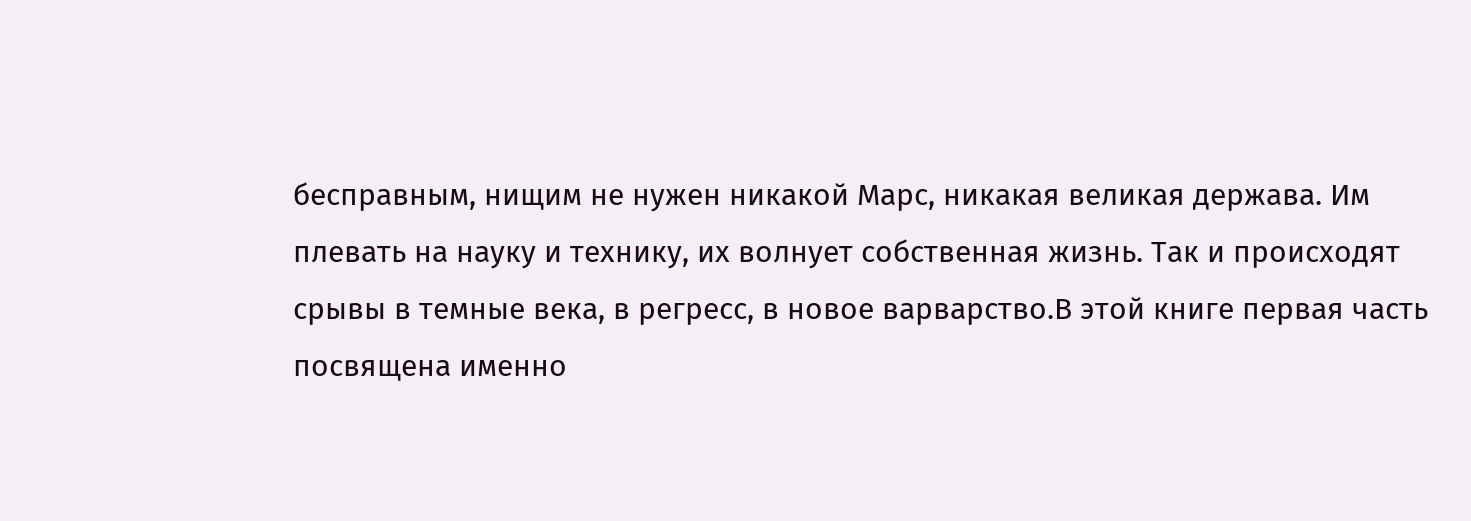бесправным, нищим не нужен никакой Марс, никакая великая держава. Им плевать на науку и технику, их волнует собственная жизнь. Так и происходят срывы в темные века, в регресс, в новое варварство.В этой книге первая часть посвящена именно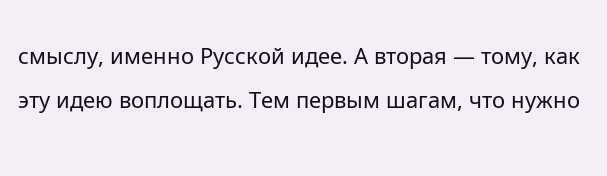смыслу, именно Русской идее. А вторая — тому, как эту идею воплощать. Тем первым шагам, что нужно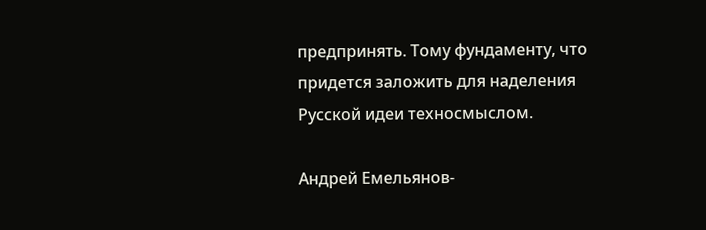предпринять. Тому фундаменту, что придется заложить для наделения Русской идеи техносмыслом.

Андрей Емельянов-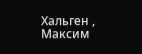Хальген , Максим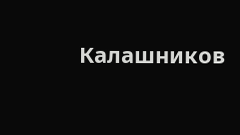Калашников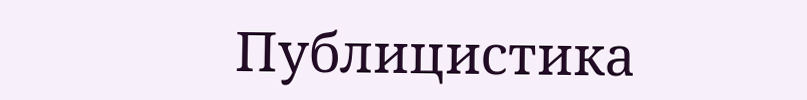Публицистика